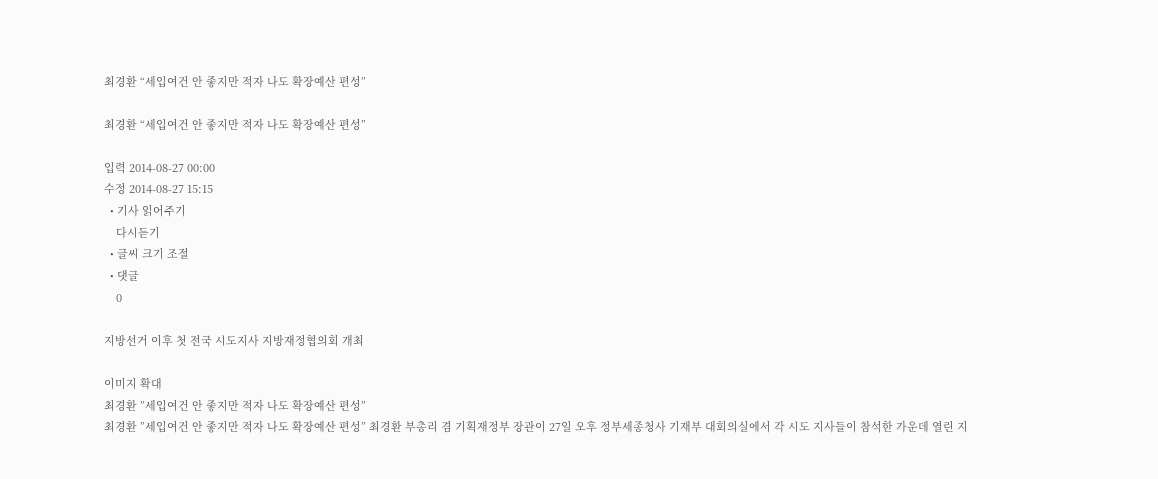최경환 “세입여건 안 좋지만 적자 나도 확장예산 편성”

최경환 “세입여건 안 좋지만 적자 나도 확장예산 편성”

입력 2014-08-27 00:00
수정 2014-08-27 15:15
  • 기사 읽어주기
    다시듣기
  • 글씨 크기 조절
  • 댓글
    0

지방선거 이후 첫 전국 시도지사 지방재정협의회 개최

이미지 확대
최경환 ”세입여건 안 좋지만 적자 나도 확장예산 편성”
최경환 ”세입여건 안 좋지만 적자 나도 확장예산 편성” 최경환 부총리 겸 기획재정부 장관이 27일 오후 정부세종청사 기재부 대회의실에서 각 시도 지사들이 참석한 가운데 열린 지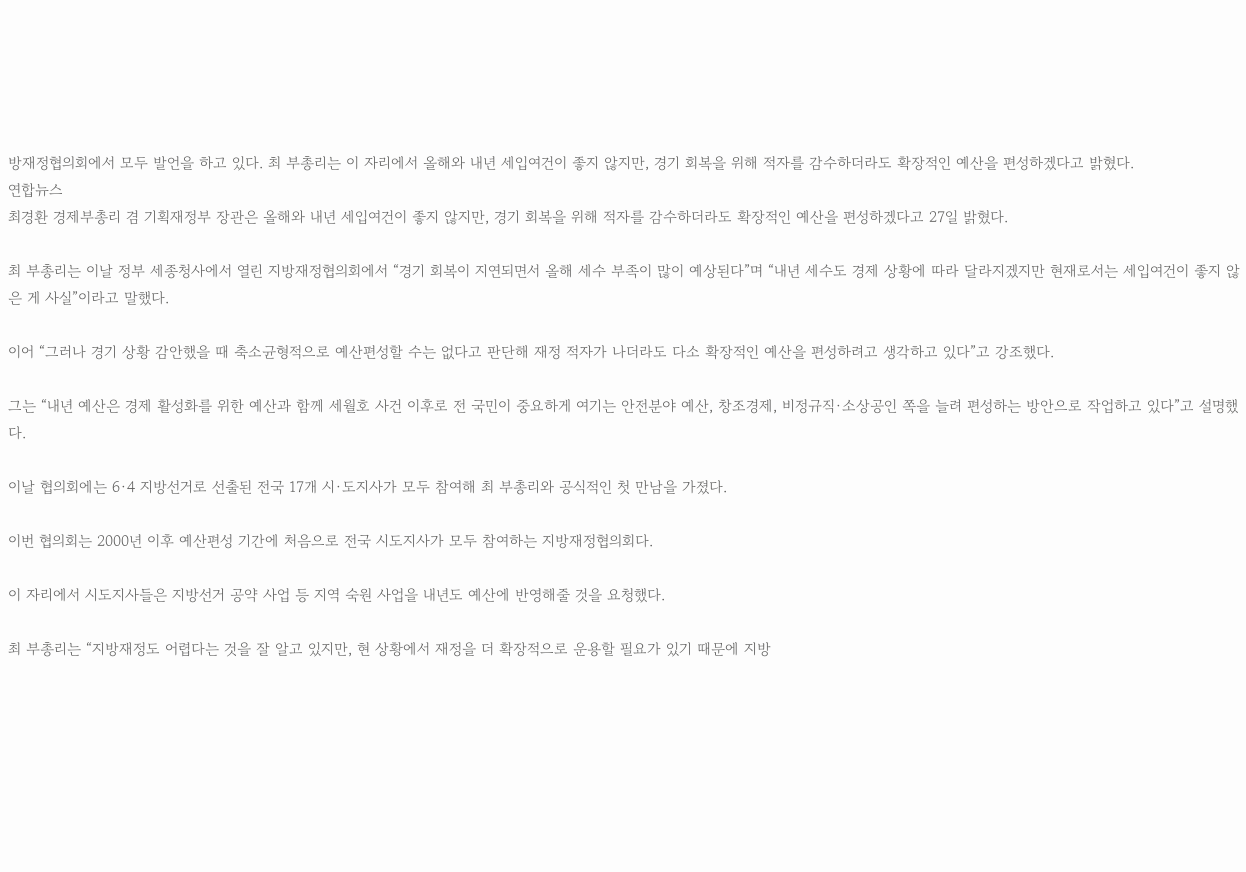방재정협의회에서 모두 발언을 하고 있다. 최 부총리는 이 자리에서 올해와 내년 세입여건이 좋지 않지만, 경기 회복을 위해 적자를 감수하더라도 확장적인 예산을 편성하겠다고 밝혔다.
연합뉴스
최경환 경제부총리 겸 기획재정부 장관은 올해와 내년 세입여건이 좋지 않지만, 경기 회복을 위해 적자를 감수하더라도 확장적인 예산을 편성하겠다고 27일 밝혔다.

최 부총리는 이날 정부 세종청사에서 열린 지방재정협의회에서 “경기 회복이 지연되면서 올해 세수 부족이 많이 예상된다”며 “내년 세수도 경제 상황에 따라 달라지겠지만 현재로서는 세입여건이 좋지 않은 게 사실”이라고 말했다.

이어 “그러나 경기 상황 감안했을 때 축소균형적으로 예산편성할 수는 없다고 판단해 재정 적자가 나더라도 다소 확장적인 예산을 편성하려고 생각하고 있다”고 강조했다.

그는 “내년 예산은 경제 활성화를 위한 예산과 함께 세월호 사건 이후로 전 국민이 중요하게 여기는 안전분야 예산, 창조경제, 비정규직·소상공인 쪽을 늘려 편성하는 방안으로 작업하고 있다”고 설명했다.

이날 협의회에는 6·4 지방선거로 선출된 전국 17개 시·도지사가 모두 참여해 최 부총리와 공식적인 첫 만남을 가졌다.

이번 협의회는 2000년 이후 예산편성 기간에 처음으로 전국 시도지사가 모두 참여하는 지방재정협의회다.

이 자리에서 시도지사들은 지방선거 공약 사업 등 지역 숙원 사업을 내년도 예산에 반영해줄 것을 요청했다.

최 부총리는 “지방재정도 어렵다는 것을 잘 알고 있지만, 현 상황에서 재정을 더 확장적으로 운용할 필요가 있기 때문에 지방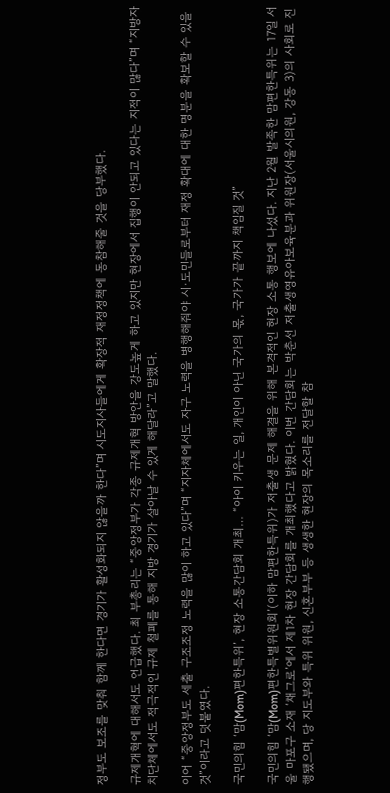정부도 보조를 맞춰 함께 한다면 경기가 활성화되지 않을까 한다”며 시도지사들에게 확장적 재정정책에 동참해줄 것을 당부했다.

규제개혁에 대해서도 언급했다. 최 부총리는 “중앙정부가 각종 규제개혁 방안을 강도높게 하고 있지만 현장에서 집행이 안되고 있다는 지적이 많다”며 “지방자치단체에서도 적극적인 규제 철폐를 통해 지방 경기가 살아날 수 있게 해달라”고 말했다.

이어 “중앙정부도 세출 구조조정 노력을 많이 하고 있다”며 “지자체에서도 자구 노력을 병행해줘야 시·도민들로부터 재정 확대에 대한 명분을 확보할 수 있을 것”이라고 덧붙였다.

국민의힘 ‘맘(Mom)편한특위’, 현장 소통간담회 개최… “아이 키우는 일, 개인이 아닌 국가의 몫, 국가가 끝까지 책임질 것”

국민의힘 ‘맘(Mom)편한특별위원회’(이하 맘편한특위)가 저출생 문제 해결을 위해 본격적인 현장 소통 행보에 나섰다. 지난 2월 발족한 맘편한특위는 17일 서울 마포구 소재 ‘채그로’에서 제1차 현장 간담회를 개최했다고 밝혔다. 이번 간담회는 박춘선 저출생영유아보육분과 위원장(서울시의원, 강동 3)의 사회로 진행됐으며, 당 지도부와 특위 위원, 신혼부부 등 생생한 현장의 목소리를 전달할 참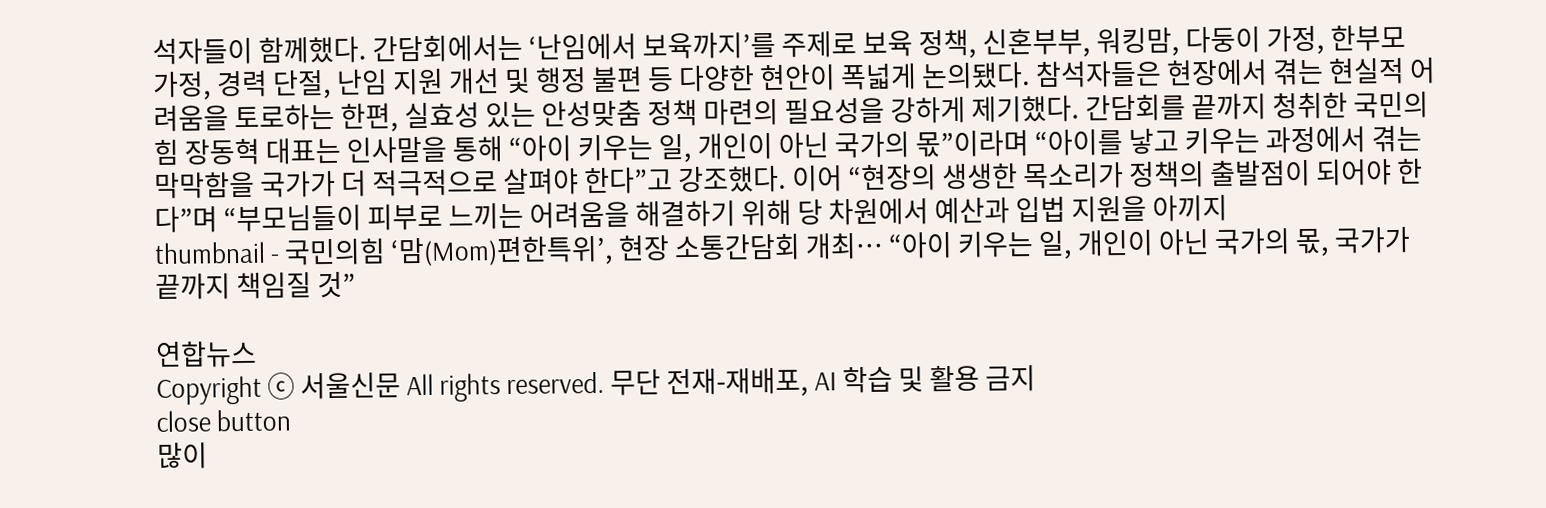석자들이 함께했다. 간담회에서는 ‘난임에서 보육까지’를 주제로 보육 정책, 신혼부부, 워킹맘, 다둥이 가정, 한부모 가정, 경력 단절, 난임 지원 개선 및 행정 불편 등 다양한 현안이 폭넓게 논의됐다. 참석자들은 현장에서 겪는 현실적 어려움을 토로하는 한편, 실효성 있는 안성맞춤 정책 마련의 필요성을 강하게 제기했다. 간담회를 끝까지 청취한 국민의힘 장동혁 대표는 인사말을 통해 “아이 키우는 일, 개인이 아닌 국가의 몫”이라며 “아이를 낳고 키우는 과정에서 겪는 막막함을 국가가 더 적극적으로 살펴야 한다”고 강조했다. 이어 “현장의 생생한 목소리가 정책의 출발점이 되어야 한다”며 “부모님들이 피부로 느끼는 어려움을 해결하기 위해 당 차원에서 예산과 입법 지원을 아끼지
thumbnail - 국민의힘 ‘맘(Mom)편한특위’, 현장 소통간담회 개최… “아이 키우는 일, 개인이 아닌 국가의 몫, 국가가 끝까지 책임질 것”

연합뉴스
Copyright ⓒ 서울신문 All rights reserved. 무단 전재-재배포, AI 학습 및 활용 금지
close button
많이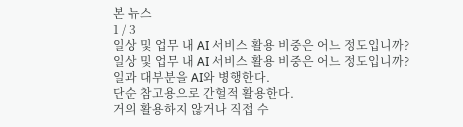본 뉴스
1 / 3
일상 및 업무 내 AI 서비스 활용 비중은 어느 정도입니까?
일상 및 업무 내 AI 서비스 활용 비중은 어느 정도입니까?
일과 대부분을 AI와 병행한다.
단순 참고용으로 간헐적 활용한다.
거의 활용하지 않거나 직접 수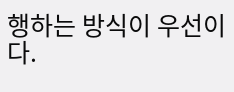행하는 방식이 우선이다.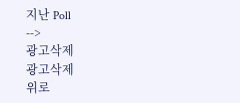지난 Poll
-->
광고삭제
광고삭제
위로